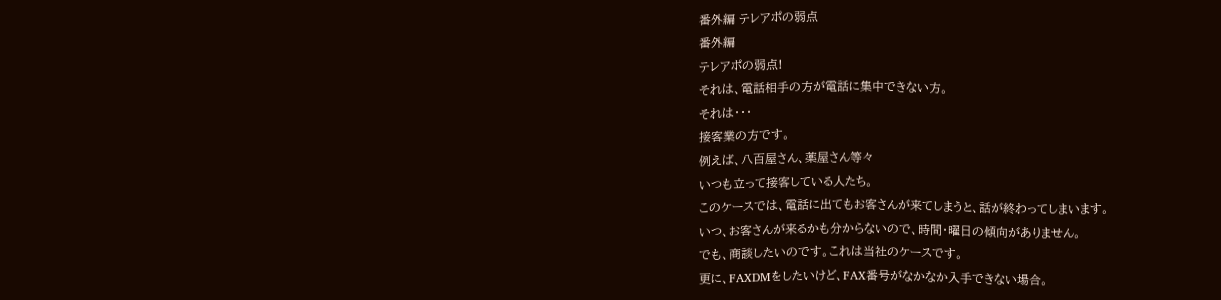番外編 テレアポの弱点
番外編
テレアポの弱点!
それは、電話相手の方が電話に集中できない方。
それは・・・
接客業の方です。
例えば、八百屋さん、薬屋さん等々
いつも立って接客している人たち。
このケースでは、電話に出てもお客さんが来てしまうと、話が終わってしまいます。
いつ、お客さんが来るかも分からないので、時間・曜日の傾向がありません。
でも、商談したいのです。これは当社のケースです。
更に、FAXDMをしたいけど、FAX番号がなかなか入手できない場合。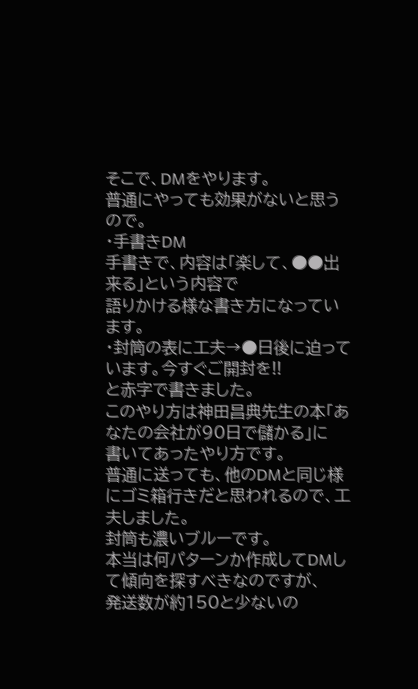そこで、DMをやります。
普通にやっても効果がないと思うので。
・手書きDM
手書きで、内容は「楽して、●●出来る」という内容で
語りかける様な書き方になっています。
・封筒の表に工夫→●日後に迫っています。今すぐご開封を!!
と赤字で書きました。
このやり方は神田昌典先生の本「あなたの会社が90日で儲かる」に
書いてあったやり方です。
普通に送っても、他のDMと同じ様にゴミ箱行きだと思われるので、工夫しました。
封筒も濃いブルーです。
本当は何パターンか作成してDMして傾向を探すべきなのですが、
発送数が約150と少ないの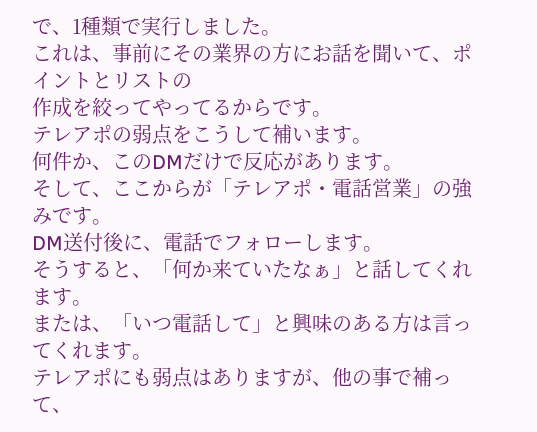で、1種類で実行しました。
これは、事前にその業界の方にお話を聞いて、ポイントとリストの
作成を絞ってやってるからです。
テレアポの弱点をこうして補います。
何件か、このDMだけで反応があります。
そして、ここからが「テレアポ・電話営業」の強みです。
DM送付後に、電話でフォローします。
そうすると、「何か来ていたなぁ」と話してくれます。
または、「いつ電話して」と興味のある方は言ってくれます。
テレアポにも弱点はありますが、他の事で補って、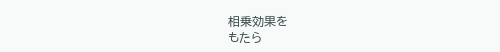相乗効果を
もたら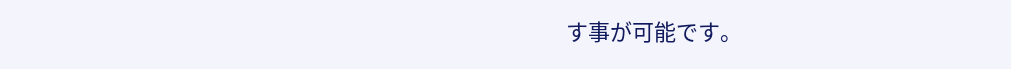す事が可能です。